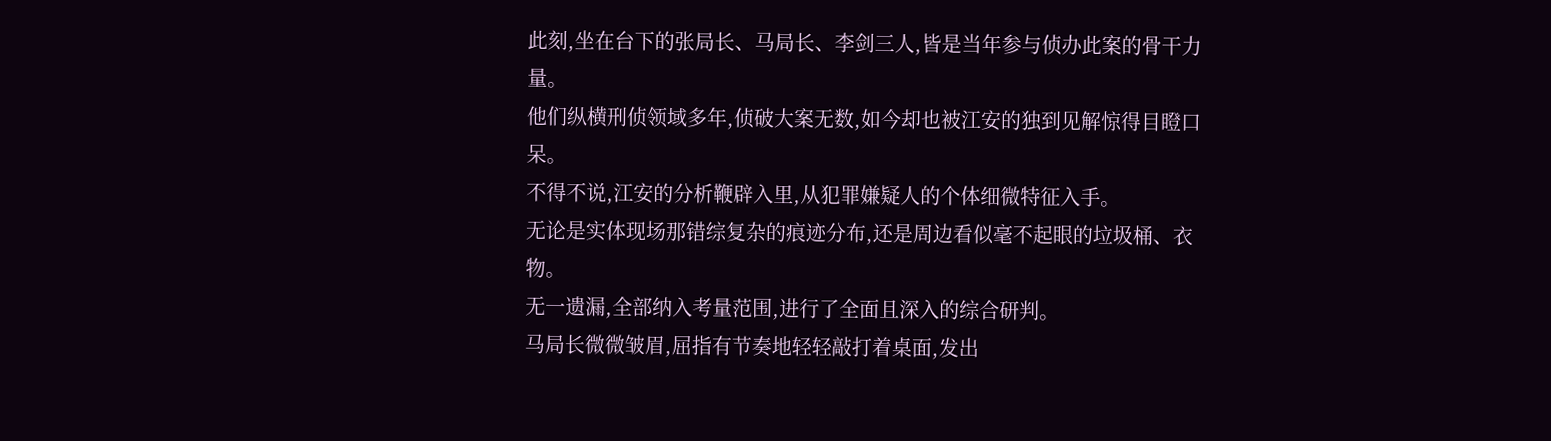此刻,坐在台下的张局长、马局长、李剑三人,皆是当年参与侦办此案的骨干力量。
他们纵横刑侦领域多年,侦破大案无数,如今却也被江安的独到见解惊得目瞪口呆。
不得不说,江安的分析鞭辟入里,从犯罪嫌疑人的个体细微特征入手。
无论是实体现场那错综复杂的痕迹分布,还是周边看似毫不起眼的垃圾桶、衣物。
无一遗漏,全部纳入考量范围,进行了全面且深入的综合研判。
马局长微微皱眉,屈指有节奏地轻轻敲打着桌面,发出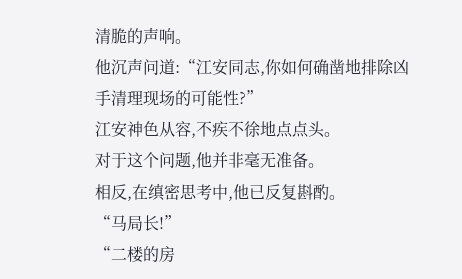清脆的声响。
他沉声问道:“江安同志,你如何确凿地排除凶手清理现场的可能性?”
江安神色从容,不疾不徐地点点头。
对于这个问题,他并非毫无准备。
相反,在缜密思考中,他已反复斟酌。
“马局长!”
“二楼的房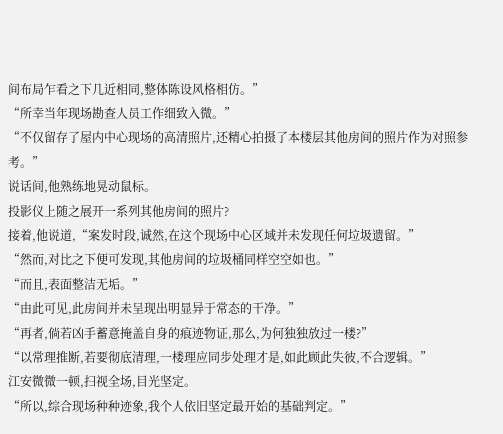间布局乍看之下几近相同,整体陈设风格相仿。”
“所幸当年现场勘查人员工作细致入微。”
“不仅留存了屋内中心现场的高清照片,还精心拍摄了本楼层其他房间的照片作为对照参考。”
说话间,他熟练地晃动鼠标。
投影仪上随之展开一系列其他房间的照片?
接着,他说道,“案发时段,诚然,在这个现场中心区域并未发现任何垃圾遗留。”
“然而,对比之下便可发现,其他房间的垃圾桶同样空空如也。”
“而且,表面整洁无垢。”
“由此可见,此房间并未呈现出明显异于常态的干净。”
“再者,倘若凶手蓄意掩盖自身的痕迹物证,那么,为何独独放过一楼?”
“以常理推断,若要彻底清理,一楼理应同步处理才是,如此顾此失彼,不合逻辑。”
江安微微一顿,扫视全场,目光坚定。
“所以,综合现场种种迹象,我个人依旧坚定最开始的基础判定。”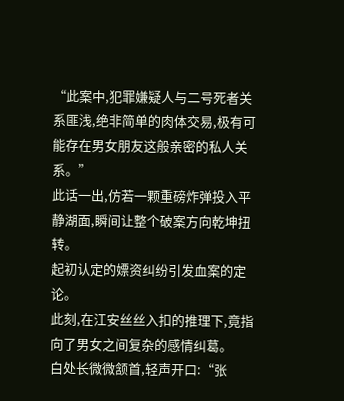“此案中,犯罪嫌疑人与二号死者关系匪浅,绝非简单的肉体交易,极有可能存在男女朋友这般亲密的私人关系。”
此话一出,仿若一颗重磅炸弹投入平静湖面,瞬间让整个破案方向乾坤扭转。
起初认定的嫖资纠纷引发血案的定论。
此刻,在江安丝丝入扣的推理下,竟指向了男女之间复杂的感情纠葛。
白处长微微颔首,轻声开口:“张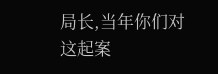局长,当年你们对这起案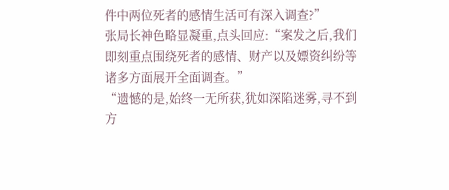件中两位死者的感情生活可有深入调查?”
张局长神色略显凝重,点头回应:“案发之后,我们即刻重点围绕死者的感情、财产以及嫖资纠纷等诸多方面展开全面调查。”
“遗憾的是,始终一无所获,犹如深陷迷雾,寻不到方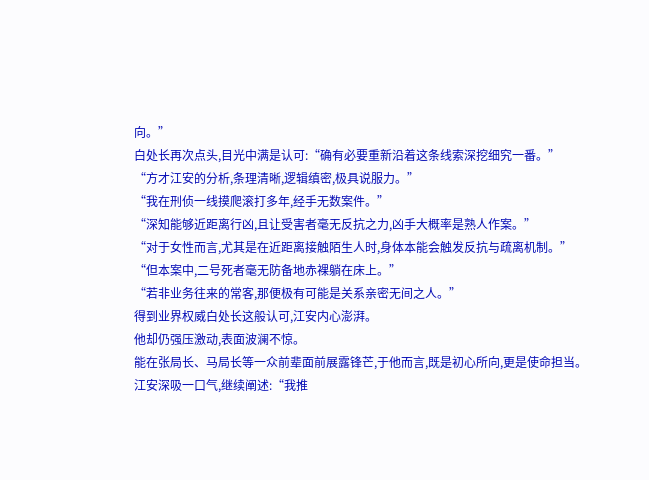向。”
白处长再次点头,目光中满是认可:“确有必要重新沿着这条线索深挖细究一番。”
“方才江安的分析,条理清晰,逻辑缜密,极具说服力。”
“我在刑侦一线摸爬滚打多年,经手无数案件。”
“深知能够近距离行凶,且让受害者毫无反抗之力,凶手大概率是熟人作案。”
“对于女性而言,尤其是在近距离接触陌生人时,身体本能会触发反抗与疏离机制。”
“但本案中,二号死者毫无防备地赤裸躺在床上。”
“若非业务往来的常客,那便极有可能是关系亲密无间之人。”
得到业界权威白处长这般认可,江安内心澎湃。
他却仍强压激动,表面波澜不惊。
能在张局长、马局长等一众前辈面前展露锋芒,于他而言,既是初心所向,更是使命担当。
江安深吸一口气,继续阐述:“我推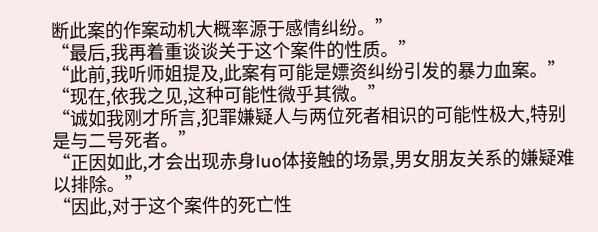断此案的作案动机大概率源于感情纠纷。”
“最后,我再着重谈谈关于这个案件的性质。”
“此前,我听师姐提及,此案有可能是嫖资纠纷引发的暴力血案。”
“现在,依我之见,这种可能性微乎其微。”
“诚如我刚才所言,犯罪嫌疑人与两位死者相识的可能性极大,特别是与二号死者。”
“正因如此,才会出现赤身luo体接触的场景,男女朋友关系的嫌疑难以排除。”
“因此,对于这个案件的死亡性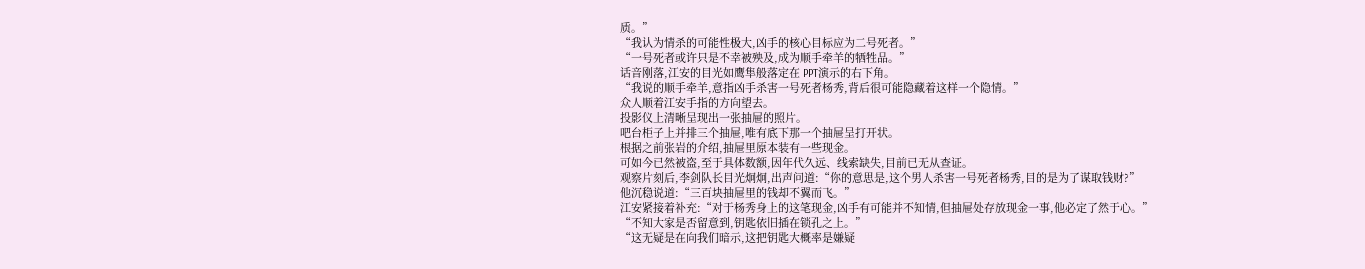质。”
“我认为情杀的可能性极大,凶手的核心目标应为二号死者。”
“一号死者或许只是不幸被殃及,成为顺手牵羊的牺牲品。”
话音刚落,江安的目光如鹰隼般落定在 PPT演示的右下角。
“我说的顺手牵羊,意指凶手杀害一号死者杨秀,背后很可能隐藏着这样一个隐情。”
众人顺着江安手指的方向望去。
投影仪上清晰呈现出一张抽屉的照片。
吧台柜子上并排三个抽屉,唯有底下那一个抽屉呈打开状。
根据之前张岩的介绍,抽屉里原本装有一些现金。
可如今已然被盗,至于具体数额,因年代久远、线索缺失,目前已无从查证。
观察片刻后,李剑队长目光炯炯,出声问道:“你的意思是,这个男人杀害一号死者杨秀,目的是为了谋取钱财?”
他沉稳说道:“三百块抽屉里的钱却不翼而飞。”
江安紧接着补充:“对于杨秀身上的这笔现金,凶手有可能并不知情,但抽屉处存放现金一事,他必定了然于心。”
“不知大家是否留意到,钥匙依旧插在锁孔之上。”
“这无疑是在向我们暗示,这把钥匙大概率是嫌疑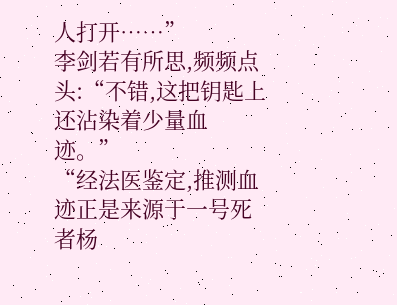人打开……”
李剑若有所思,频频点头:“不错,这把钥匙上还沾染着少量血迹。”
“经法医鉴定,推测血迹正是来源于一号死者杨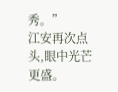秀。”
江安再次点头,眼中光芒更盛。